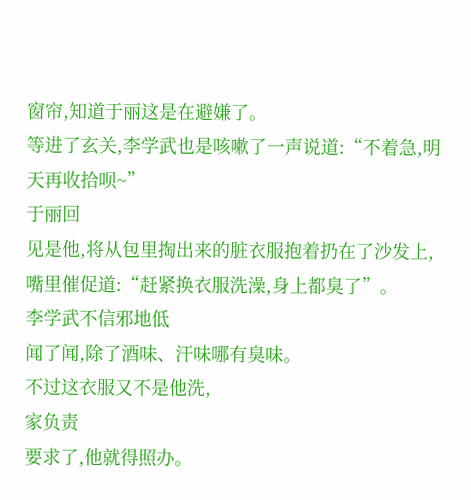窗帘,知道于丽这是在避嫌了。
等进了玄关,李学武也是咳嗽了一声说道:“不着急,明天再收拾呗~”
于丽回
见是他,将从包里掏出来的脏衣服抱着扔在了沙发上,嘴里催促道:“赶紧换衣服洗澡,身上都臭了”。
李学武不信邪地低
闻了闻,除了酒味、汗味哪有臭味。
不过这衣服又不是他洗,
家负责
要求了,他就得照办。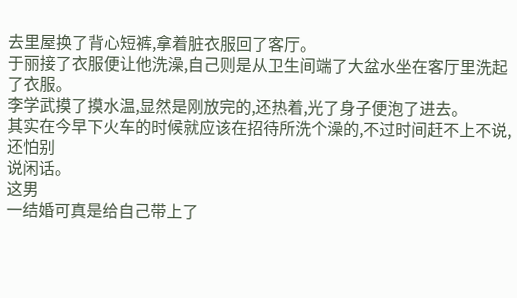去里屋换了背心短裤,拿着脏衣服回了客厅。
于丽接了衣服便让他洗澡,自己则是从卫生间端了大盆水坐在客厅里洗起了衣服。
李学武摸了摸水温,显然是刚放完的,还热着,光了身子便泡了进去。
其实在今早下火车的时候就应该在招待所洗个澡的,不过时间赶不上不说,还怕别
说闲话。
这男
一结婚可真是给自己带上了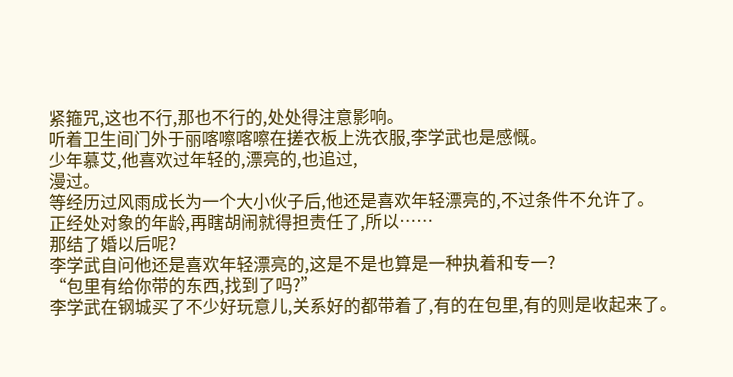紧箍咒,这也不行,那也不行的,处处得注意影响。
听着卫生间门外于丽喀嚓喀嚓在搓衣板上洗衣服,李学武也是感慨。
少年慕艾,他喜欢过年轻的,漂亮的,也追过,
漫过。
等经历过风雨成长为一个大小伙子后,他还是喜欢年轻漂亮的,不过条件不允许了。
正经处对象的年龄,再瞎胡闹就得担责任了,所以……
那结了婚以后呢?
李学武自问他还是喜欢年轻漂亮的,这是不是也算是一种执着和专一?
“包里有给你带的东西,找到了吗?”
李学武在钢城买了不少好玩意儿,关系好的都带着了,有的在包里,有的则是收起来了。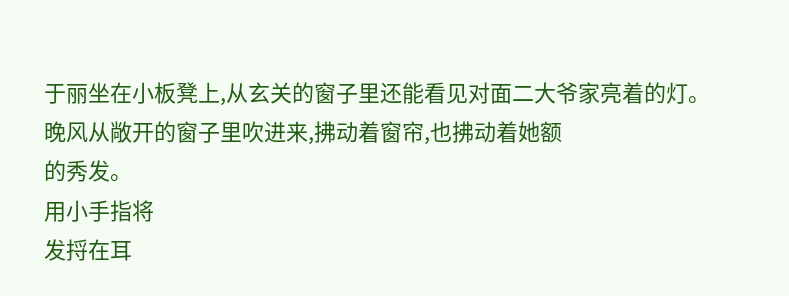于丽坐在小板凳上,从玄关的窗子里还能看见对面二大爷家亮着的灯。
晚风从敞开的窗子里吹进来,拂动着窗帘,也拂动着她额
的秀发。
用小手指将
发捋在耳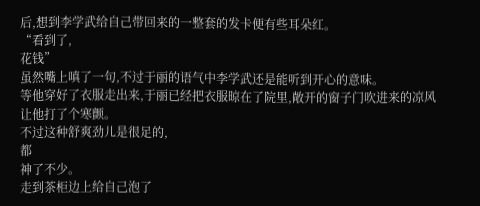后,想到李学武给自己带回来的一整套的发卡便有些耳朵红。
“看到了,
花钱”
虽然嘴上嗔了一句,不过于丽的语气中李学武还是能听到开心的意味。
等他穿好了衣服走出来,于丽已经把衣服晾在了院里,敞开的窗子门吹进来的凉风让他打了个寒颤。
不过这种舒爽劲儿是很足的,
都
神了不少。
走到茶柜边上给自己泡了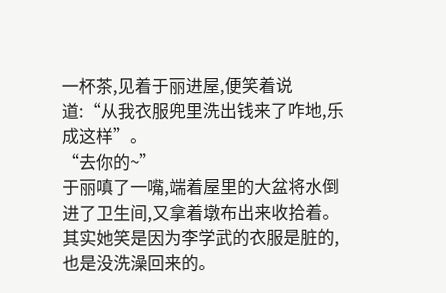一杯茶,见着于丽进屋,便笑着说道:“从我衣服兜里洗出钱来了咋地,乐成这样”。
“去你的~”
于丽嗔了一嘴,端着屋里的大盆将水倒进了卫生间,又拿着墩布出来收拾着。
其实她笑是因为李学武的衣服是脏的,也是没洗澡回来的。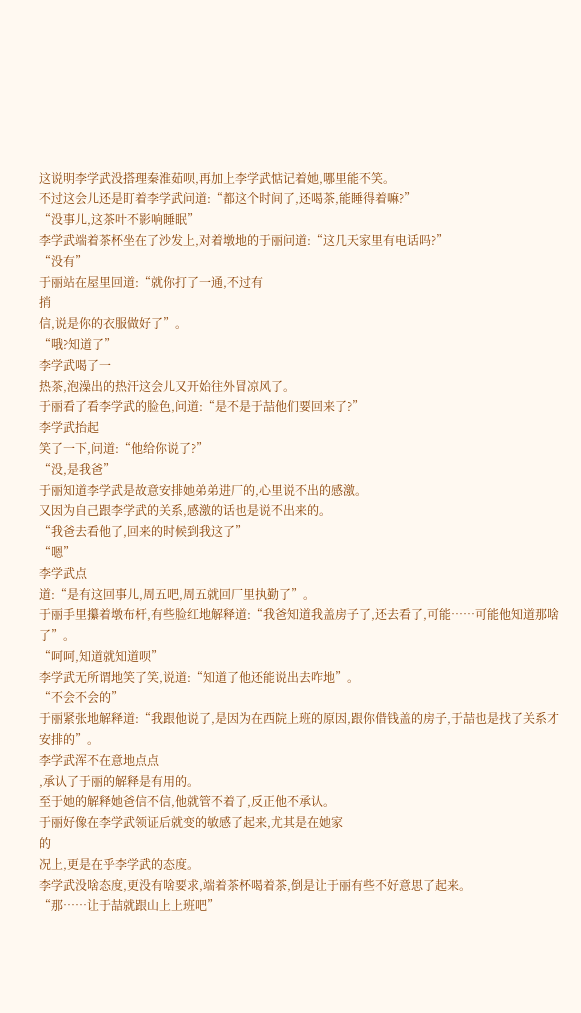这说明李学武没搭理秦淮茹呗,再加上李学武惦记着她,哪里能不笑。
不过这会儿还是盯着李学武问道:“都这个时间了,还喝茶,能睡得着嘛?”
“没事儿,这茶叶不影响睡眠”
李学武端着茶杯坐在了沙发上,对着墩地的于丽问道:“这几天家里有电话吗?”
“没有”
于丽站在屋里回道:“就你打了一通,不过有
捎
信,说是你的衣服做好了”。
“哦?知道了”
李学武喝了一
热茶,泡澡出的热汗这会儿又开始往外冒凉风了。
于丽看了看李学武的脸色,问道:“是不是于喆他们要回来了?”
李学武抬起
笑了一下,问道:“他给你说了?”
“没,是我爸”
于丽知道李学武是故意安排她弟弟进厂的,心里说不出的感激。
又因为自己跟李学武的关系,感激的话也是说不出来的。
“我爸去看他了,回来的时候到我这了”
“嗯”
李学武点
道:“是有这回事儿,周五吧,周五就回厂里执勤了”。
于丽手里攥着墩布杆,有些脸红地解释道:“我爸知道我盖房子了,还去看了,可能……可能他知道那啥了”。
“呵呵,知道就知道呗”
李学武无所谓地笑了笑,说道:“知道了他还能说出去咋地”。
“不会不会的”
于丽紧张地解释道:“我跟他说了,是因为在西院上班的原因,跟你借钱盖的房子,于喆也是找了关系才安排的”。
李学武浑不在意地点点
,承认了于丽的解释是有用的。
至于她的解释她爸信不信,他就管不着了,反正他不承认。
于丽好像在李学武领证后就变的敏感了起来,尤其是在她家
的
况上,更是在乎李学武的态度。
李学武没啥态度,更没有啥要求,端着茶杯喝着茶,倒是让于丽有些不好意思了起来。
“那……让于喆就跟山上上班吧”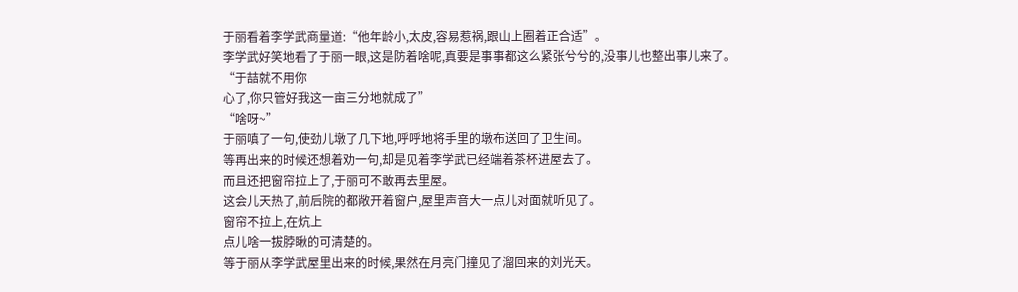于丽看着李学武商量道:“他年龄小,太皮,容易惹祸,跟山上圈着正合适”。
李学武好笑地看了于丽一眼,这是防着啥呢,真要是事事都这么紧张兮兮的,没事儿也整出事儿来了。
“于喆就不用你
心了,你只管好我这一亩三分地就成了”
“啥呀~”
于丽嗔了一句,使劲儿墩了几下地,呼呼地将手里的墩布送回了卫生间。
等再出来的时候还想着劝一句,却是见着李学武已经端着茶杯进屋去了。
而且还把窗帘拉上了,于丽可不敢再去里屋。
这会儿天热了,前后院的都敞开着窗户,屋里声音大一点儿对面就听见了。
窗帘不拉上,在炕上
点儿啥一拔脖瞅的可清楚的。
等于丽从李学武屋里出来的时候,果然在月亮门撞见了溜回来的刘光天。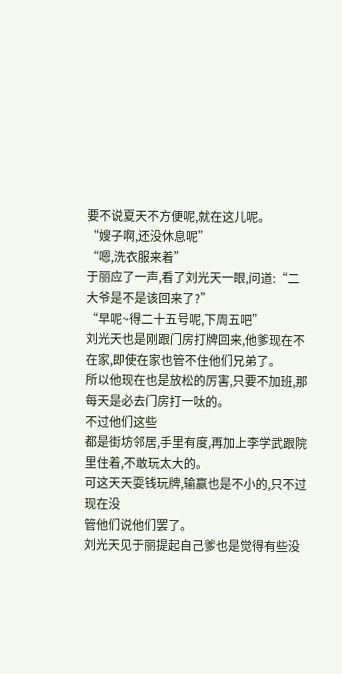要不说夏天不方便呢,就在这儿呢。
“嫂子啊,还没休息呢”
“嗯,洗衣服来着”
于丽应了一声,看了刘光天一眼,问道:“二大爷是不是该回来了?”
“早呢~得二十五号呢,下周五吧”
刘光天也是刚跟门房打牌回来,他爹现在不在家,即使在家也管不住他们兄弟了。
所以他现在也是放松的厉害,只要不加班,那每天是必去门房打一呔的。
不过他们这些
都是街坊邻居,手里有度,再加上李学武跟院里住着,不敢玩太大的。
可这天天耍钱玩牌,输赢也是不小的,只不过现在没
管他们说他们罢了。
刘光天见于丽提起自己爹也是觉得有些没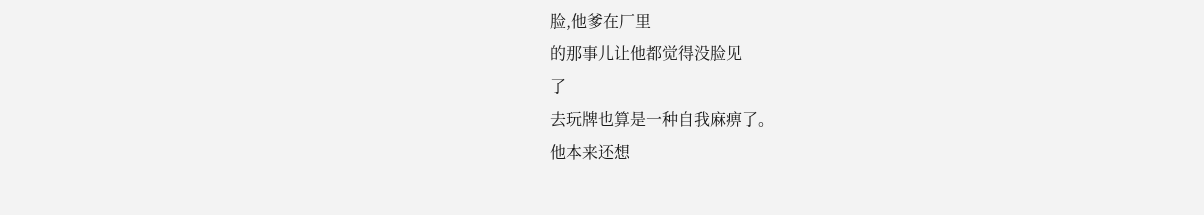脸,他爹在厂里
的那事儿让他都觉得没脸见
了
去玩牌也算是一种自我麻痹了。
他本来还想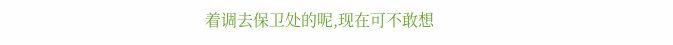着调去保卫处的呢,现在可不敢想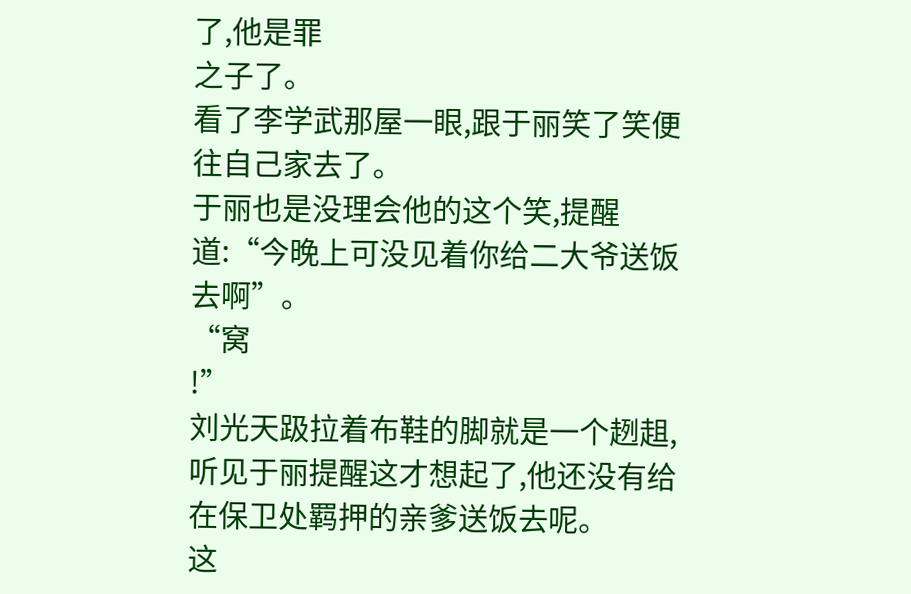了,他是罪
之子了。
看了李学武那屋一眼,跟于丽笑了笑便往自己家去了。
于丽也是没理会他的这个笑,提醒道:“今晚上可没见着你给二大爷送饭去啊”。
“窝
!”
刘光天趿拉着布鞋的脚就是一个趔趄,听见于丽提醒这才想起了,他还没有给在保卫处羁押的亲爹送饭去呢。
这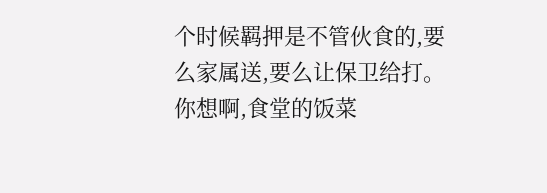个时候羁押是不管伙食的,要么家属送,要么让保卫给打。
你想啊,食堂的饭菜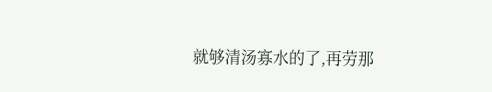就够清汤寡水的了,再劳那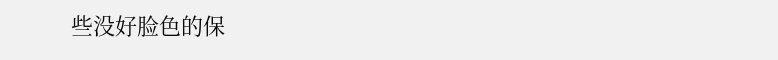些没好脸色的保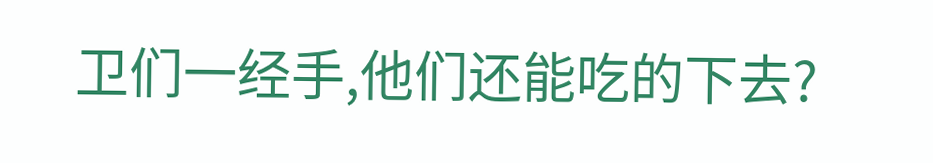卫们一经手,他们还能吃的下去?